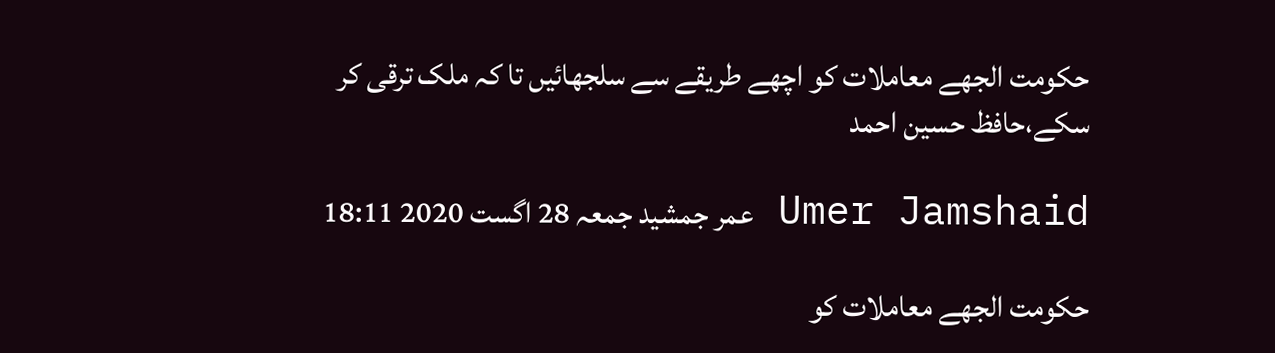حکومت الجھے معاملات کو اچھے طریقے سے سلجھائیں تا کہ ملک ترقی کر سکے،حافظ حسین احمد

Umer Jamshaid عمر جمشید جمعہ 28 اگست 2020 18:11

حکومت الجھے معاملات کو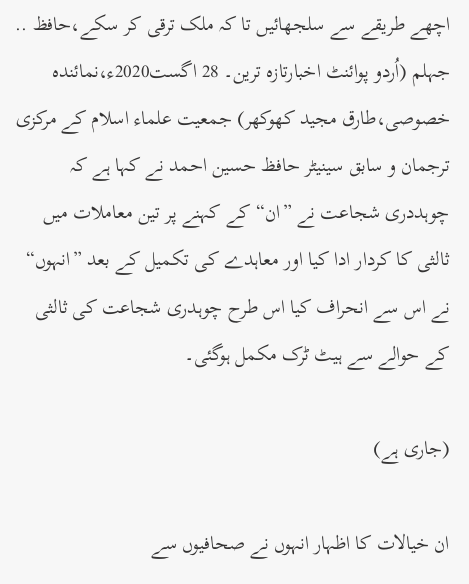اچھے طریقے سے سلجھائیں تا کہ ملک ترقی کر سکے،حافظ ..
جہلم (اُردو پوائنٹ اخبارتازہ ترین۔ 28 اگست2020ء،نمائندہ خصوصی،طارق مجید کھوکھر) جمعیت علماء اسلام کے مرکزی ترجمان و سابق سینیٹر حافظ حسین احمد نے کہا ہے کہ چوہددری شجاعت نے ”ان“ کے کہنے پر تین معاملات میں ثالثی کا کردار ادا کیا اور معاہدے کی تکمیل کے بعد ”انہوں“ نے اس سے انحراف کیا اس طرح چوہدری شجاعت کی ثالثی کے حوالے سے ہیٹ ٹرک مکمل ہوگئی۔

(جاری ہے)

ان خیالات کا اظہار انہوں نے صحافیوں سے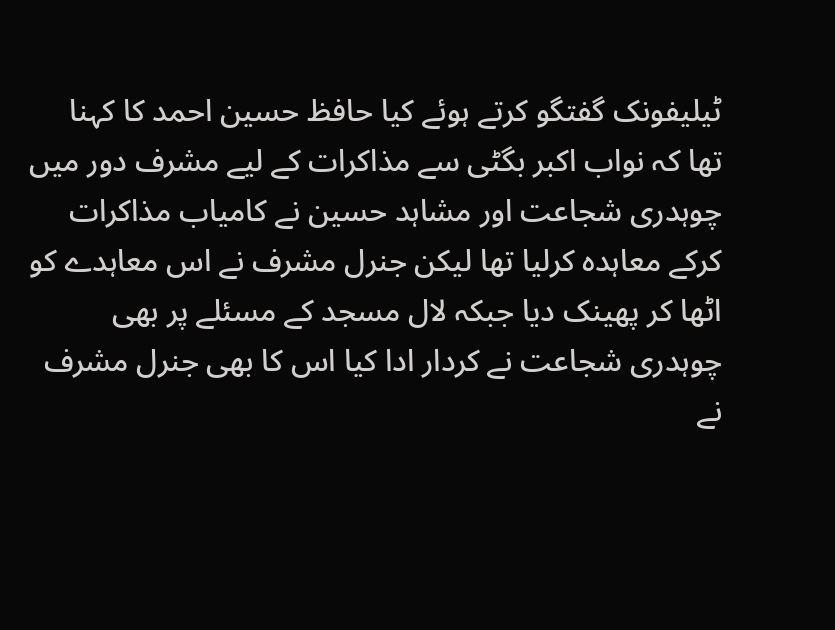ٹیلیفونک گفتگو کرتے ہوئے کیا حافظ حسین احمد کا کہنا تھا کہ نواب اکبر بگٹی سے مذاکرات کے لیے مشرف دور میں چوہدری شجاعت اور مشاہد حسین نے کامیاب مذاکرات کرکے معاہدہ کرلیا تھا لیکن جنرل مشرف نے اس معاہدے کو اٹھا کر پھینک دیا جبکہ لال مسجد کے مسئلے پر بھی چوہدری شجاعت نے کردار ادا کیا اس کا بھی جنرل مشرف نے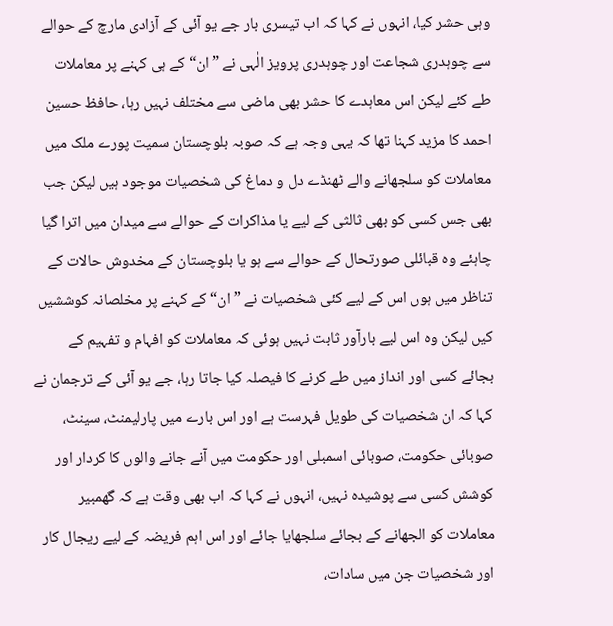وہی حشر کیا، انہوں نے کہا کہ اب تیسری بار جے یو آئی کے آزادی مارچ کے حوالے سے چوہدری شجاعت اور چوہدری پرویز الٰہی نے ”ان“ کے ہی کہنے پر معاملات طے کئے لیکن اس معاہدے کا حشر بھی ماضی سے مختلف نہیں رہا، حافظ حسین احمد کا مزید کہنا تھا کہ یہی وجہ ہے کہ صوبہ بلوچستان سمیت پورے ملک میں معاملات کو سلجھانے والے ٹھنڈے دل و دماغ کی شخصیات موجود ہیں لیکن جب بھی جس کسی کو بھی ثالثی کے لیے یا مذاکرات کے حوالے سے میدان میں اترا گیا چاہئے وہ قبائلی صورتحال کے حوالے سے ہو یا بلوچستان کے مخدوش حالات کے تناظر میں ہوں اس کے لیے کئی شخصیات نے ”ان“ کے کہنے پر مخلصانہ کوششیں کیں لیکن وہ اس لیے بارآور ثابت نہیں ہوئی کہ معاملات کو افہام و تفہیم کے بجائے کسی اور انداز میں طے کرنے کا فیصلہ کیا جاتا رہا، جے یو آئی کے ترجمان نے کہا کہ ان شخصیات کی طویل فہرست ہے اور اس بارے میں پارلیمنٹ، سینٹ، صوبائی حکومت، صوبائی اسمبلی اور حکومت میں آنے جانے والوں کا کردار اور کوشش کسی سے پوشیدہ نہیں، انہوں نے کہا کہ اب بھی وقت ہے کہ گھمبیر معاملات کو الجھانے کے بجائے سلجھایا جائے اور اس اہم فریضہ کے لیے ریجال کار اور شخصیات جن میں سادات،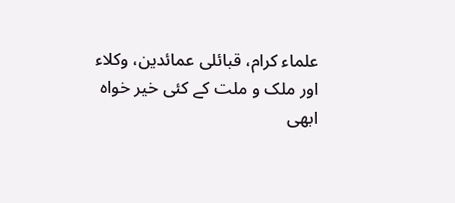علماء کرام، قبائلی عمائدین، وکلاء اور ملک و ملت کے کئی خیر خواہ ابھی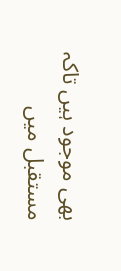بھی موجود ہیں تاکہ مستقبل میں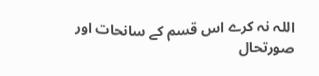اللہ نہ کرے اس قسم کے سانحات اور صورتحال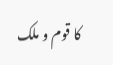کا قوم و ملک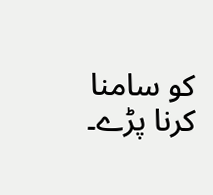کو سامنا کرنا پڑے۔